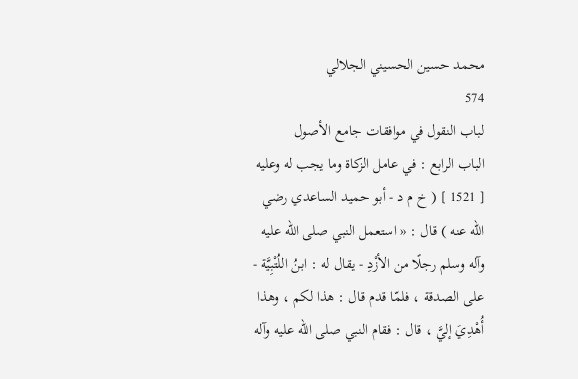محمد حسين الحسيني الجلالي
574
لباب النقول في موافقات جامع الأصول
الباب الرابع : في عامل الزكاة وما يجب له وعليه [ 1521 ] ( خ م د - أبو حميد الساعدي رضي الله عنه ) قال : « استعمل النبي صلى الله عليه وآله وسلم رجلًا من الأزْدِ - يقال له : ابنُ اللُتْبِيَّة - على الصدقة ، فلمّا قدم قال : هذا لكم ، وهذا أُهْدِيَ إليَّ ، قال : فقام النبي صلى الله عليه وآله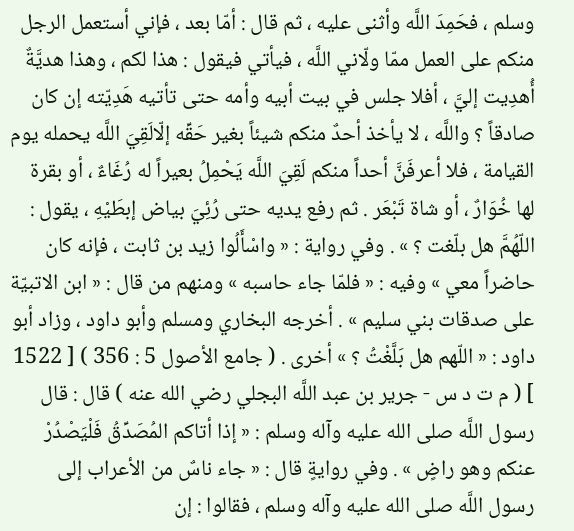وسلم ، فحَمِدَ اللَّه وأثنى عليه ، ثم قال : أمّا بعد ، فإني أستعمل الرجل منكم على العمل ممّا ولّاني اللَّه ، فيأتي فيقول : هذا لكم ، وهذا هديَّةٌ أُهدِيت إليَّ ، أفلا جلس في بيت أبيه وأمه حتى تأتيه هَدِيّته إن كان صادقاً ؟ واللَّه ، لا يأخذ أحدٌ منكم شيئاً بغير حَقِّه إلّالَقِيَ اللَّه يحمله يوم القيامة ، فلا أعرفَنَّ أحداً منكم لَقِيَ اللَّه يَحْمِلُ بعيراً له رُغَاءٌ ، أو بقرة لها خُوَارٌ ، أو شاة تَبْعَر . ثم رفع يديه حتى رُئِيَ بياض إبطَيْهِ ، يقول : اللّهُمَّ هل بلّغت ؟ » . وفي رواية : « واسْأَلُوا زيد بن ثابت ، فإنه كان حاضراً معي » وفيه : « فلمّا جاء حاسبه » ومنهم من قال : « ابن الاتبيّة على صدقات بني سليم » . أخرجه البخاري ومسلم وأبو داود ، وزاد أبو داود : « اللّهم هل بَلَّغْتُ ؟ » أخرى . ( جامع الأصول 5 : 356 ) [ 1522 ] ( م ت د س - جرير بن عبد اللَّه البجلي رضي الله عنه ) قال : قال رسول اللَّه صلى الله عليه وآله وسلم : « إذا أتاكم المُصَدِّقُ فَلْيَصْدُرْ عنكم وهو راضٍ » . وفي روايةٍ قال : « جاء ناسٌ من الأعراب إلى رسول اللَّه صلى الله عليه وآله وسلم ، فقالوا : إن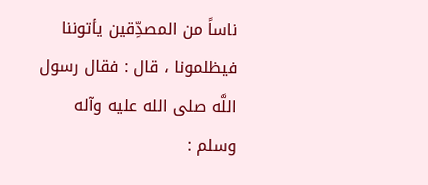ناساً من المصدِّقين يأتوننا فيظلمونا ، قال : فقال رسول اللَّه صلى الله عليه وآله وسلم :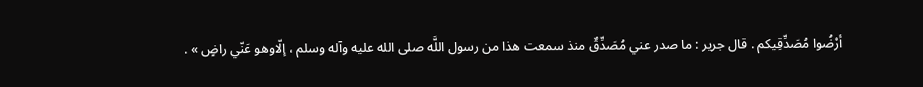أرْضُوا مُصَدِّقِيكم . قال جرير : ما صدر عني مُصَدِّقٌ منذ سمعت هذا من رسول اللَّه صلى الله عليه وآله وسلم ، إلّاوهو عَنّي راضٍ » .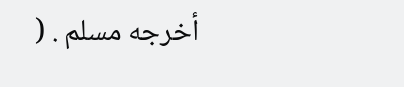أخرجه مسلم . (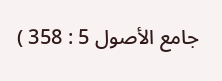جامع الأصول 5 : 358 )